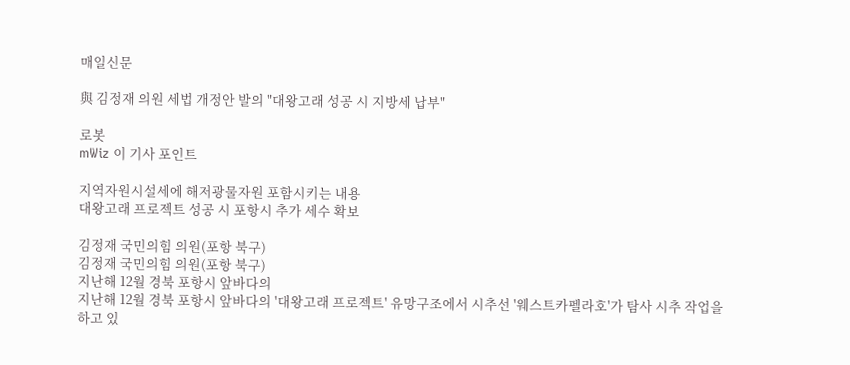매일신문

與 김정재 의원 세법 개정안 발의 "대왕고래 성공 시 지방세 납부"

로봇
mWiz 이 기사 포인트

지역자원시설세에 해저광물자원 포함시키는 내용
대왕고래 프로젝트 성공 시 포항시 추가 세수 확보

김정재 국민의힘 의원(포항 북구)
김정재 국민의힘 의원(포항 북구)
지난해 12월 경북 포항시 앞바다의
지난해 12월 경북 포항시 앞바다의 '대왕고래 프로젝트' 유망구조에서 시추선 '웨스트카펠라호'가 탐사 시추 작업을 하고 있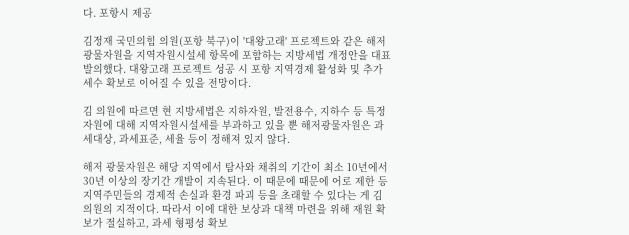다. 포항시 제공

김정재 국민의힘 의원(포항 북구)이 '대왕고래' 프로젝트와 같은 해저 광물자원을 지역자원시설세 항목에 포함하는 지방세법 개정안을 대표발의했다. 대왕고래 프로젝트 성공 시 포항 지역경제 활성화 및 추가세수 확보로 이어질 수 있을 전망이다.

김 의원에 따르면 현 지방세법은 지하자원, 발전용수, 지하수 등 특정 자원에 대해 지역자원시설세를 부과하고 있을 뿐 해저광물자원은 과세대상, 과세표준, 세율 등이 정해져 있지 않다.

해저 광물자원은 해당 지역에서 탐사와 채취의 기간이 최소 10년에서 30년 이상의 장기간 개발이 지속된다. 이 때문에 때문에 어로 제한 등 지역주민들의 경제적 손실과 환경 파괴 등을 초래할 수 있다는 게 김 의원의 지적이다. 따라서 이에 대한 보상과 대책 마련을 위해 재원 확보가 절실하고, 과세 형평성 확보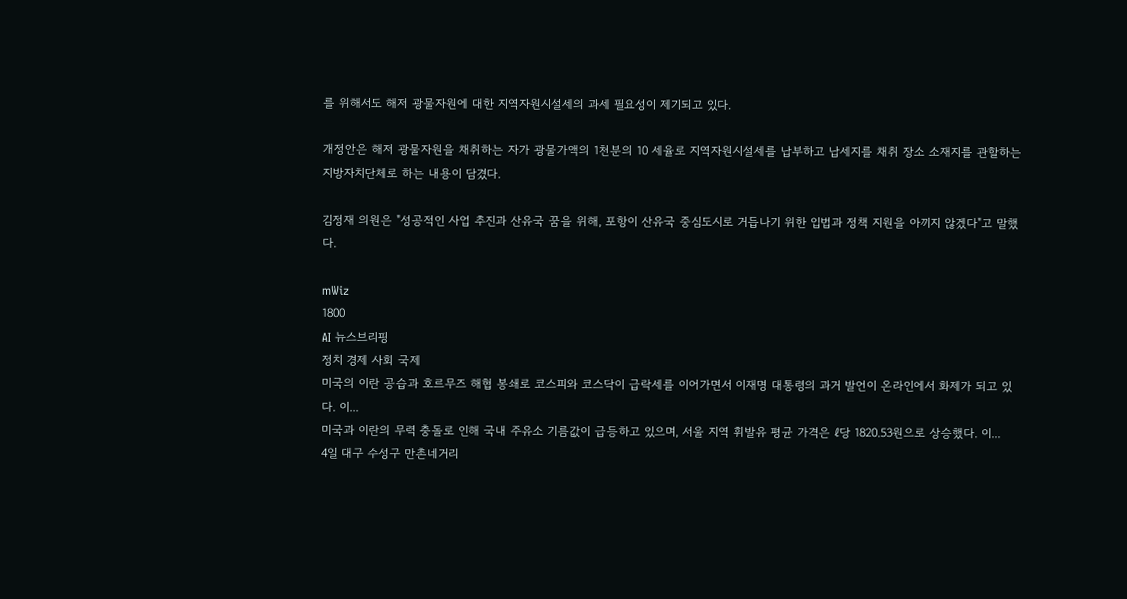를 위해서도 해저 광물자원에 대한 지역자원시설세의 과세 필요성이 제기되고 있다.

개정안은 해저 광물자원을 채취하는 자가 광물가액의 1천분의 10 세율로 지역자원시설세를 납부하고 납세지를 채취 장소 소재지를 관할하는 지방자치단체로 하는 내용이 담겼다.

김정재 의원은 "성공적인 사업 추진과 산유국 꿈을 위해, 포항이 산유국 중심도시로 거듭나기 위한 입법과 정책 지원을 아끼지 않겠다"고 말했다.

mWiz
1800
AI 뉴스브리핑
정치 경제 사회 국제
미국의 이란 공습과 호르무즈 해협 봉쇄로 코스피와 코스닥이 급락세를 이어가면서 이재명 대통령의 과거 발언이 온라인에서 화제가 되고 있다. 이...
미국과 이란의 무력 충돌로 인해 국내 주유소 기름값이 급등하고 있으며, 서울 지역 휘발유 평균 가격은 ℓ당 1820.53원으로 상승했다. 이...
4일 대구 수성구 만촌네거리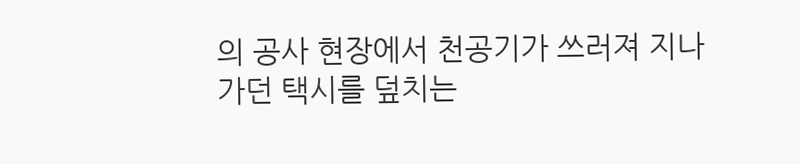의 공사 현장에서 천공기가 쓰러져 지나가던 택시를 덮치는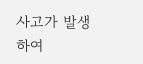사고가 발생하여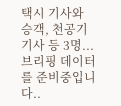택시 기사와 승객, 천공기 기사 등 3명...
브리핑 데이터를 준비중입니다..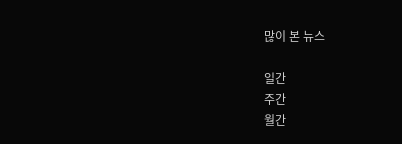많이 본 뉴스

일간
주간
월간